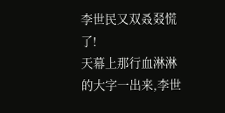李世民又双叒叕慌了!
天幕上那行血淋淋的大字一出来,李世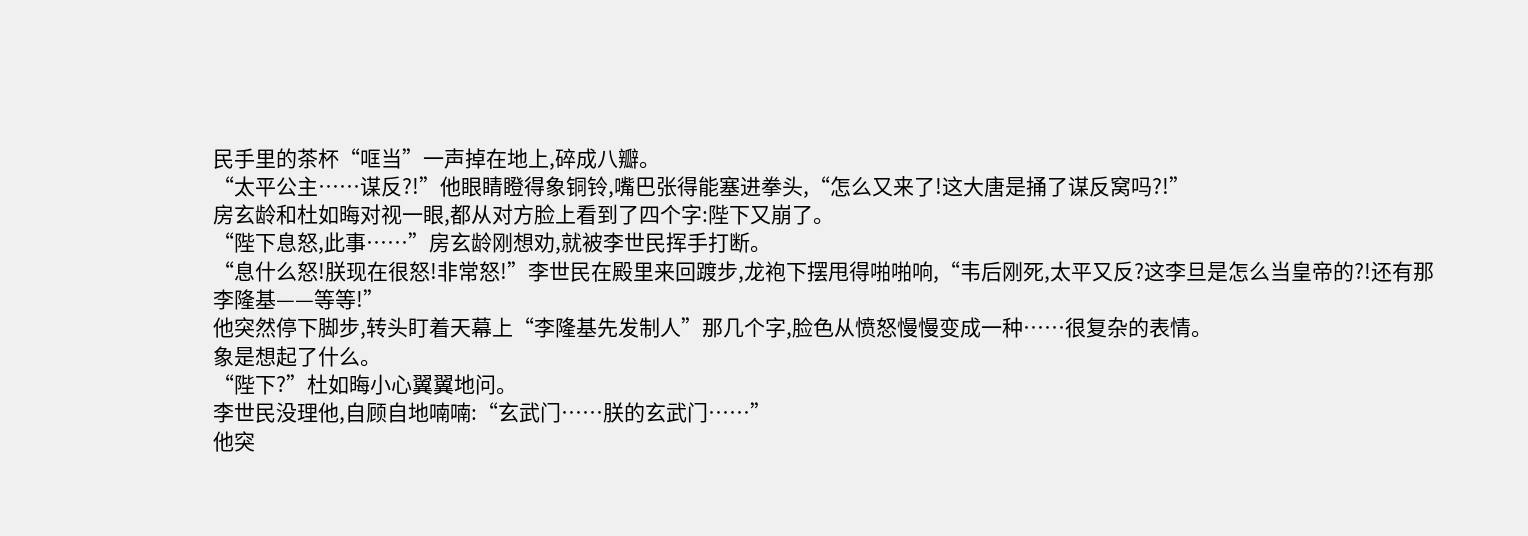民手里的茶杯“哐当”一声掉在地上,碎成八瓣。
“太平公主……谋反?!”他眼睛瞪得象铜铃,嘴巴张得能塞进拳头,“怎么又来了!这大唐是捅了谋反窝吗?!”
房玄龄和杜如晦对视一眼,都从对方脸上看到了四个字:陛下又崩了。
“陛下息怒,此事……”房玄龄刚想劝,就被李世民挥手打断。
“息什么怒!朕现在很怒!非常怒!”李世民在殿里来回踱步,龙袍下摆甩得啪啪响,“韦后刚死,太平又反?这李旦是怎么当皇帝的?!还有那李隆基——等等!”
他突然停下脚步,转头盯着天幕上“李隆基先发制人”那几个字,脸色从愤怒慢慢变成一种……很复杂的表情。
象是想起了什么。
“陛下?”杜如晦小心翼翼地问。
李世民没理他,自顾自地喃喃:“玄武门……朕的玄武门……”
他突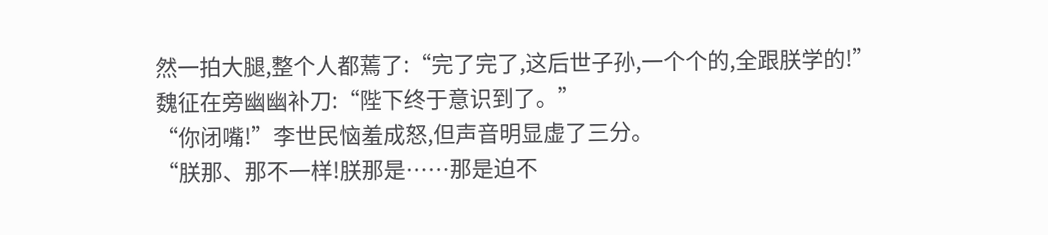然一拍大腿,整个人都蔫了:“完了完了,这后世子孙,一个个的,全跟朕学的!”
魏征在旁幽幽补刀:“陛下终于意识到了。”
“你闭嘴!”李世民恼羞成怒,但声音明显虚了三分。
“朕那、那不一样!朕那是……那是迫不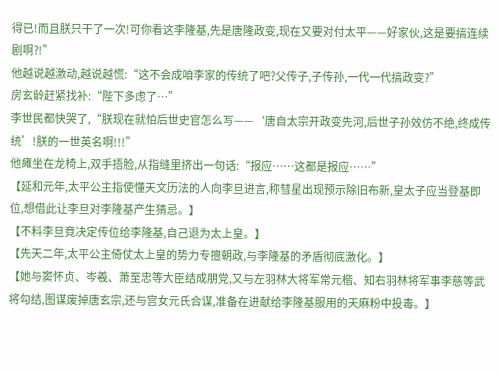得已!而且朕只干了一次!可你看这李隆基,先是唐隆政变,现在又要对付太平——好家伙,这是要搞连续剧啊?!”
他越说越激动,越说越慌:“这不会成咱李家的传统了吧?父传子,子传孙,一代一代搞政变?”
房玄龄赶紧找补:“陛下多虑了…”
李世民都快哭了,“朕现在就怕后世史官怎么写——‘唐自太宗开政变先河,后世子孙效仿不绝,终成传统’!朕的一世英名啊!!!”
他瘫坐在龙椅上,双手捂脸,从指缝里挤出一句话:“报应……这都是报应……”
【延和元年,太平公主指使懂天文历法的人向李旦进言,称彗星出现预示除旧布新,皇太子应当登基即位,想借此让李旦对李隆基产生猜忌。】
【不料李旦竟决定传位给李隆基,自己退为太上皇。】
【先天二年,太平公主倚仗太上皇的势力专擅朝政,与李隆基的矛盾彻底激化。】
【她与窦怀贞、岑羲、萧至忠等大臣结成朋党,又与左羽林大将军常元楷、知右羽林将军事李慈等武将勾结,图谋废掉唐玄宗,还与宫女元氏合谋,准备在进献给李隆基服用的天麻粉中投毒。】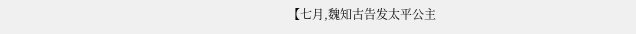【七月,魏知古告发太平公主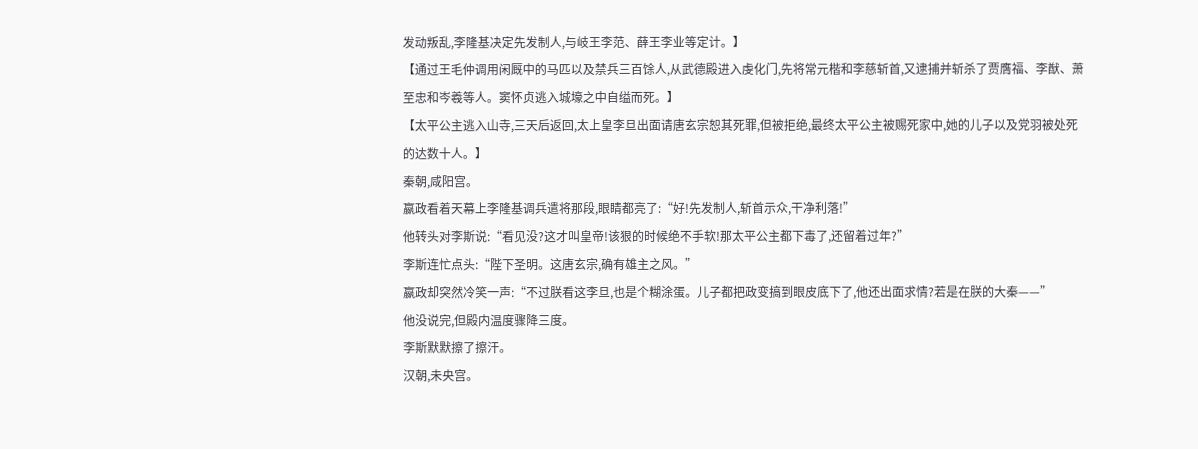发动叛乱,李隆基决定先发制人,与岐王李范、薛王李业等定计。】
【通过王毛仲调用闲厩中的马匹以及禁兵三百馀人,从武德殿进入虔化门,先将常元楷和李慈斩首,又逮捕并斩杀了贾膺福、李猷、萧至忠和岑羲等人。窦怀贞逃入城壕之中自缢而死。】
【太平公主逃入山寺,三天后返回,太上皇李旦出面请唐玄宗恕其死罪,但被拒绝,最终太平公主被赐死家中,她的儿子以及党羽被处死的达数十人。】
秦朝,咸阳宫。
嬴政看着天幕上李隆基调兵遣将那段,眼睛都亮了:“好!先发制人,斩首示众,干净利落!”
他转头对李斯说:“看见没?这才叫皇帝!该狠的时候绝不手软!那太平公主都下毒了,还留着过年?”
李斯连忙点头:“陛下圣明。这唐玄宗,确有雄主之风。”
嬴政却突然冷笑一声:“不过朕看这李旦,也是个糊涂蛋。儿子都把政变搞到眼皮底下了,他还出面求情?若是在朕的大秦——”
他没说完,但殿内温度骤降三度。
李斯默默擦了擦汗。
汉朝,未央宫。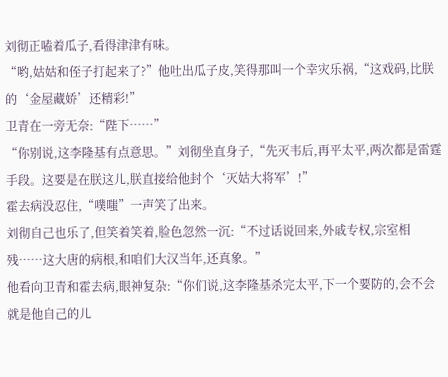刘彻正嗑着瓜子,看得津津有味。
“哟,姑姑和侄子打起来了?”他吐出瓜子皮,笑得那叫一个幸灾乐祸,“这戏码,比朕的‘金屋藏娇’还精彩!”
卫青在一旁无奈:“陛下……”
“你别说,这李隆基有点意思。”刘彻坐直身子,“先灭韦后,再平太平,两次都是雷霆手段。这要是在朕这儿,朕直接给他封个‘灭姑大将军’!”
霍去病没忍住,“噗嗤”一声笑了出来。
刘彻自己也乐了,但笑着笑着,脸色忽然一沉:“不过话说回来,外戚专权,宗室相残……这大唐的病根,和咱们大汉当年,还真象。”
他看向卫青和霍去病,眼神复杂:“你们说,这李隆基杀完太平,下一个要防的,会不会就是他自己的儿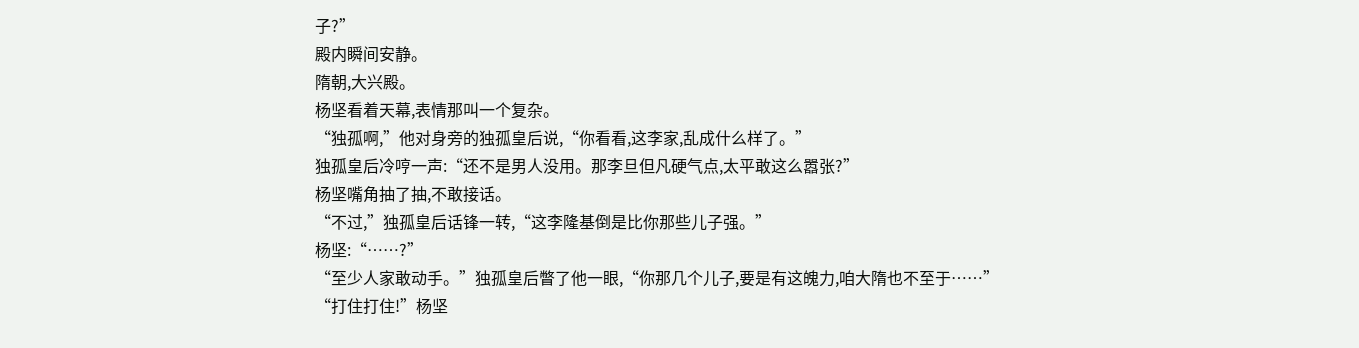子?”
殿内瞬间安静。
隋朝,大兴殿。
杨坚看着天幕,表情那叫一个复杂。
“独孤啊,”他对身旁的独孤皇后说,“你看看,这李家,乱成什么样了。”
独孤皇后冷哼一声:“还不是男人没用。那李旦但凡硬气点,太平敢这么嚣张?”
杨坚嘴角抽了抽,不敢接话。
“不过,”独孤皇后话锋一转,“这李隆基倒是比你那些儿子强。”
杨坚:“……?”
“至少人家敢动手。”独孤皇后瞥了他一眼,“你那几个儿子,要是有这魄力,咱大隋也不至于……”
“打住打住!”杨坚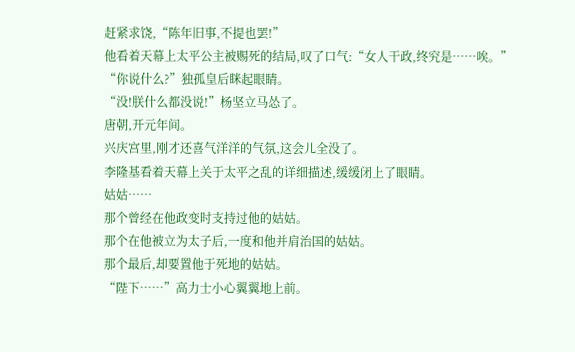赶紧求饶,“陈年旧事,不提也罢!”
他看着天幕上太平公主被赐死的结局,叹了口气:“女人干政,终究是……唉。”
“你说什么?”独孤皇后眯起眼睛。
“没!朕什么都没说!”杨坚立马怂了。
唐朝,开元年间。
兴庆宫里,刚才还喜气洋洋的气氛,这会儿全没了。
李隆基看着天幕上关于太平之乱的详细描述,缓缓闭上了眼睛。
姑姑……
那个曾经在他政变时支持过他的姑姑。
那个在他被立为太子后,一度和他并肩治国的姑姑。
那个最后,却要置他于死地的姑姑。
“陛下……”高力士小心翼翼地上前。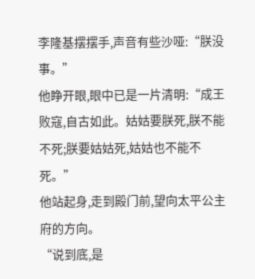李隆基摆摆手,声音有些沙哑:“朕没事。”
他睁开眼,眼中已是一片清明:“成王败寇,自古如此。姑姑要朕死,朕不能不死;朕要姑姑死,姑姑也不能不死。”
他站起身,走到殿门前,望向太平公主府的方向。
“说到底,是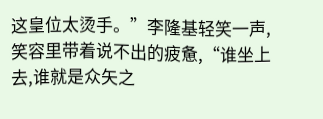这皇位太烫手。”李隆基轻笑一声,笑容里带着说不出的疲惫,“谁坐上去,谁就是众矢之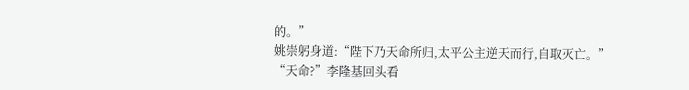的。”
姚崇躬身道:“陛下乃天命所归,太平公主逆天而行,自取灭亡。”
“天命?”李隆基回头看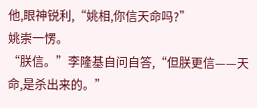他,眼神锐利,“姚相,你信天命吗?”
姚崇一愣。
“朕信。”李隆基自问自答,“但朕更信——天命,是杀出来的。”